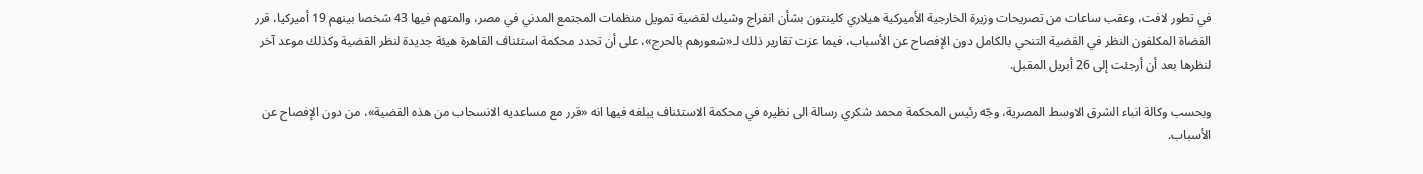في تطور لافت، وعقب ساعات من تصريحات وزيرة الخارجية الأميركية هيلاري كلينتون بشأن انفراج وشيك لقضية تمويل منظمات المجتمع المدني في مصر، والمتهم فيها 43 شخصا بينهم 19 أميركيا، قرر القضاة المكلفون النظر في القضية التنحي بالكامل دون الإفصاح عن الأسباب، فيما عزت تقارير ذلك لـ«شعورهم بالحرج»، على أن تحدد محكمة استئناف القاهرة هيئة جديدة لنظر القضية وكذلك موعد آخر لنظرها بعد أن أرجئت إلى 26 أبريل المقبل.

وبحسب وكالة انباء الشرق الاوسط المصرية، وجّه رئيس المحكمة محمد شكري رسالة الى نظيره في محكمة الاستئناف يبلغه فيها انه «قرر مع مساعديه الانسحاب من هذه القضية»، من دون الإفصاح عن الأسباب.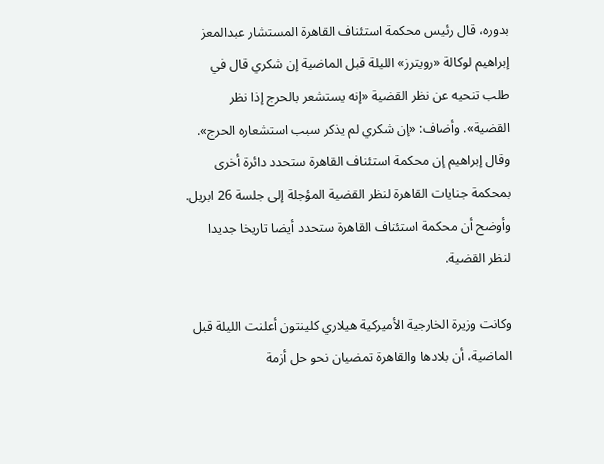بدوره، قال رئيس محكمة استئناف القاهرة المستشار عبدالمعز إبراهيم لوكالة «رويترز» الليلة قبل الماضية إن شكري قال في طلب تنحيه عن نظر القضية «إنه يستشعر بالحرج إذا نظر القضية». وأضاف: «إن شكري لم يذكر سبب استشعاره الحرج». وقال إبراهيم إن محكمة استئناف القاهرة ستحدد دائرة أخرى بمحكمة جنايات القاهرة لنظر القضية المؤجلة إلى جلسة 26 ابريل. وأوضح أن محكمة استئناف القاهرة ستحدد أيضا تاريخا جديدا لنظر القضية.

وكانت وزيرة الخارجية الأميركية هيلاري كلينتون أعلنت الليلة قبل الماضية، أن بلادها والقاهرة تمضيان نحو حل أزمة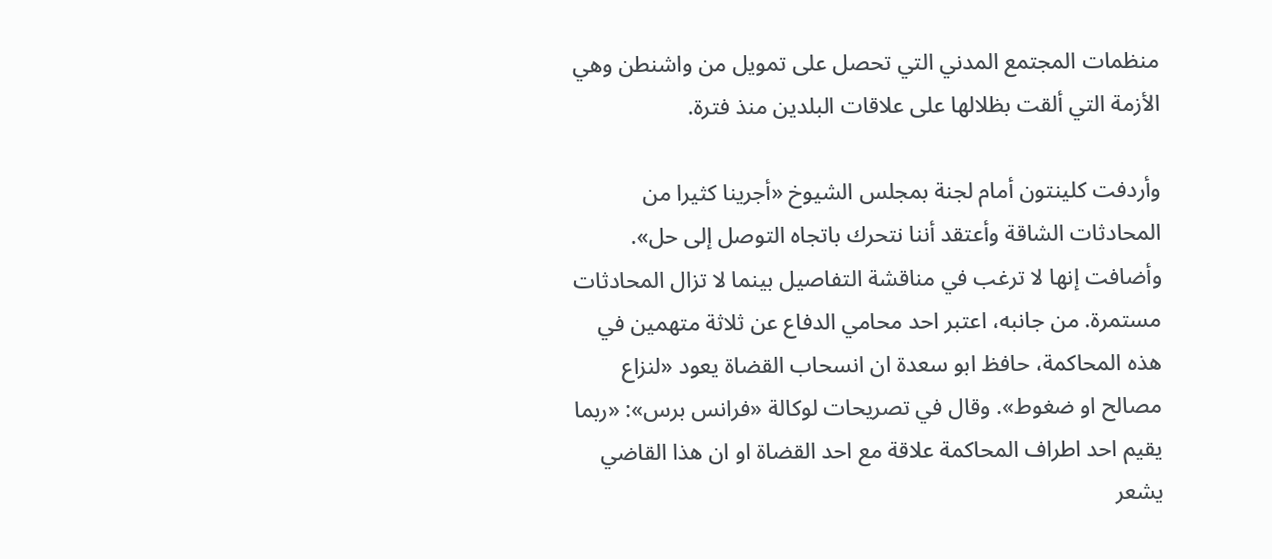منظمات المجتمع المدني التي تحصل على تمويل من واشنطن وهي الأزمة التي ألقت بظلالها على علاقات البلدين منذ فترة.

وأردفت كلينتون أمام لجنة بمجلس الشيوخ «أجرينا كثيرا من المحادثات الشاقة وأعتقد أننا نتحرك باتجاه التوصل إلى حل». وأضافت إنها لا ترغب في مناقشة التفاصيل بينما لا تزال المحادثات مستمرة. من جانبه، اعتبر احد محامي الدفاع عن ثلاثة متهمين في هذه المحاكمة، حافظ ابو سعدة ان انسحاب القضاة يعود «لنزاع مصالح او ضغوط». وقال في تصريحات لوكالة «فرانس برس»: «ربما يقيم احد اطراف المحاكمة علاقة مع احد القضاة او ان هذا القاضي يشعر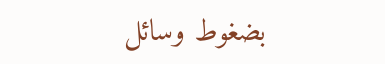بضغوط وسائل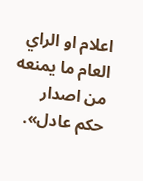اعلام او الراي العام ما يمنعه من اصدار حكم عادل».